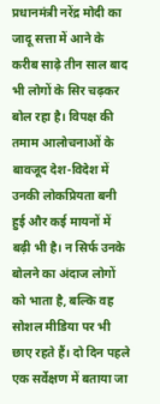प्रधानमंत्री नरेंद्र मोदी का जादू सत्ता में आने के करीब साढ़े तीन साल बाद भी लोगों के सिर चढ़कर बोल रहा है। विपक्ष की तमाम आलोचनाओं के बावजूद देश-विदेश में उनकी लोकप्रियता बनी हुई और कई मायनों में बढ़ी भी है। न सिर्फ उनके बोलने का अंदाज लोगों को भाता है, बल्कि वह सोशल मीडिया पर भी छाए रहते हैं। दो दिन पहले एक सर्वेक्षण में बताया जा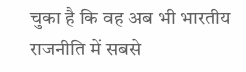चुका है कि वह अब भी भारतीय राजनीति में सबसे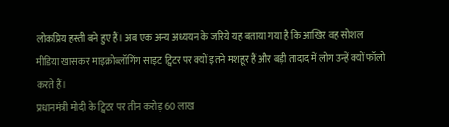लोकप्रिय हस्ती बने हुए हैं। अब एक अन्य अध्ययन के जरिये यह बताया गया है कि आखिर वह सोशल मीडिया खासकर माइक्रोब्लॉगिंग साइट ट्विटर पर क्यों इतने मशहूर हैं और बड़ी तादाद में लोग उन्हें क्यों फॉलो करते हैं।
प्रधानमंत्री मोदी के ट्विटर पर तीन करोड़ 60 लाख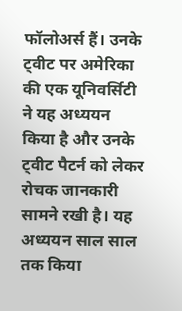फॉलोअर्स हैं। उनके ट्वीट पर अमेरिका की एक यूनिवर्सिटी ने यह अध्ययन किया है और उनके ट्वीट पैटर्न को लेकर रोचक जानकारी सामने रखी है। यह अध्ययन साल साल तक किया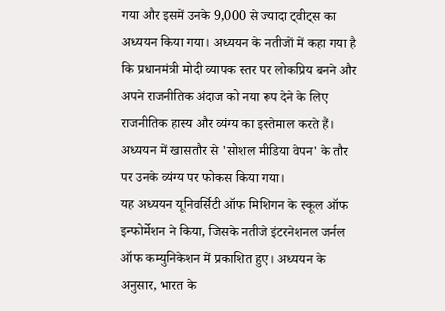गया और इसमें उनके 9,000 से ज्यादा ट्वीट्स का अध्ययन किया गया। अध्ययन के नतीजों में कहा गया है कि प्रधानमंत्री मोदी व्यापक स्तर पर लोकप्रिय बनने और अपने राजनीतिक अंदाज को नया रूप देने के लिए राजनीतिक हास्य और व्यंग्य का इस्तेमाल करते हैं। अध्ययन में खासतौर से 'सोशल मीडिया वेपन' के तौर पर उनके व्यंग्य पर फोकस किया गया।
यह अध्ययन यूनिवर्सिटी ऑफ मिशिगन के स्कूल ऑफ इन्फोर्मेशन ने किया, जिसके नतीजे इंटरनेशनल जर्नल ऑफ कम्युनिकेशन में प्रकाशित हुए। अध्ययन के अनुसार, भारत के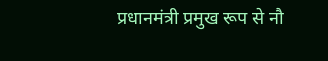प्रधानमंत्री प्रमुख रूप से नौ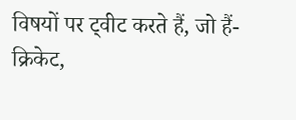विषयों पर ट्वीट करते हैं, जो हैं- क्रिकेट,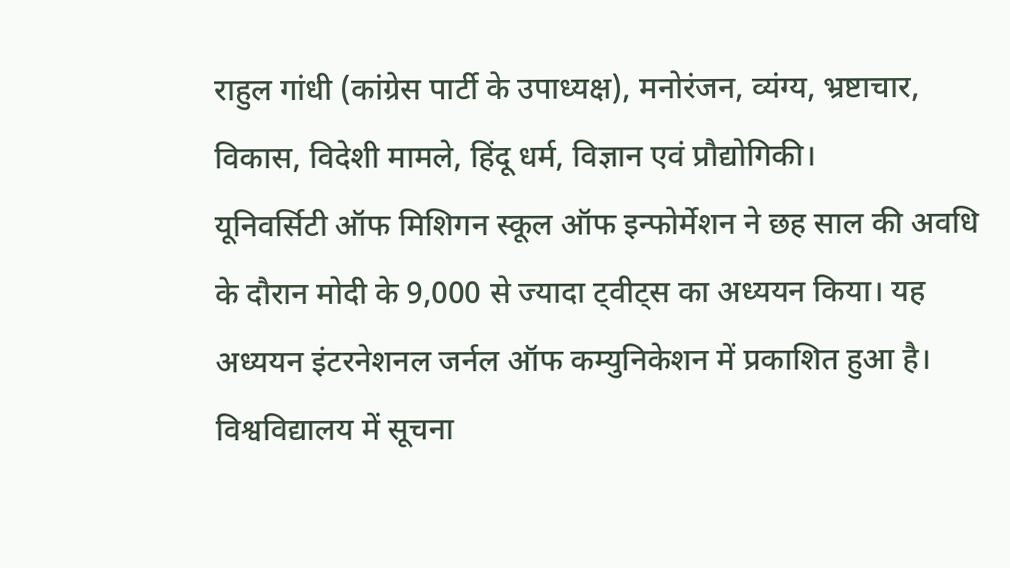राहुल गांधी (कांग्रेस पार्टी के उपाध्यक्ष), मनोरंजन, व्यंग्य, भ्रष्टाचार, विकास, विदेशी मामले, हिंदू धर्म, विज्ञान एवं प्रौद्योगिकी।
यूनिवर्सिटी ऑफ मिशिगन स्कूल ऑफ इन्फोर्मेशन ने छह साल की अवधि के दौरान मोदी के 9,000 से ज्यादा ट्वीट्स का अध्ययन किया। यह अध्ययन इंटरनेशनल जर्नल ऑफ कम्युनिकेशन में प्रकाशित हुआ है। विश्वविद्यालय में सूचना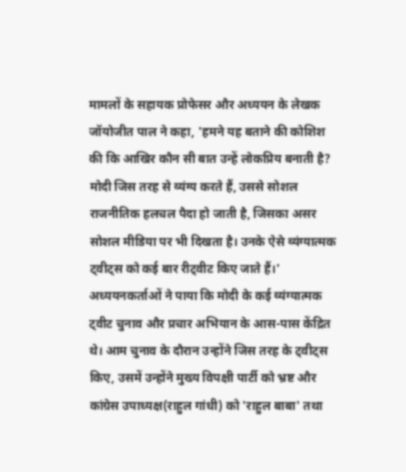मामलों के सहायक प्रोफेसर और अध्ययन के लेखक जॉयोजीत पाल ने कहा, 'हमने यह बताने की कोशिश की कि आखिर कौन सी बात उन्हें लोकप्रिय बनाती है? मोदी जिस तरह से व्यंग्य करते हैं, उससे सोशल राजनीतिक हलचल पैदा हो जाती है, जिसका असर सोशल मीडिया पर भी दिखता है। उनके ऐसे व्यंग्यात्मक ट्वीट्स को कई बार रीट्वीट किए जाते हैं।'
अध्ययनकर्ताओं ने पाया कि मोदी के कई व्यंग्यात्मक ट्वीट चुनाव और प्रचार अभियान के आस-पास केंद्रित थे। आम चुनाव के दौरान उन्होंने जिस तरह के ट्वीट्स किए, उसमें उन्होंने मुख्य विपक्षी पार्टी को भ्रष्ट और कांग्रेस उपाध्यक्ष(राहुल गांधी) को 'राहुल बाबा' तथा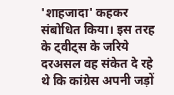'शाहजादा' कहकर संबोधित किया। इस तरह के ट्वीट्स के जरिये दरअसल वह संकेत दे रहे थे कि कांग्रेस अपनी जड़ों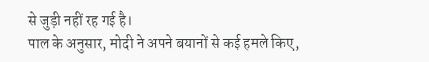से जुड़ी नहीं रह गई है।
पाल के अनुसार, मोदी ने अपने बयानों से कई हमले किए,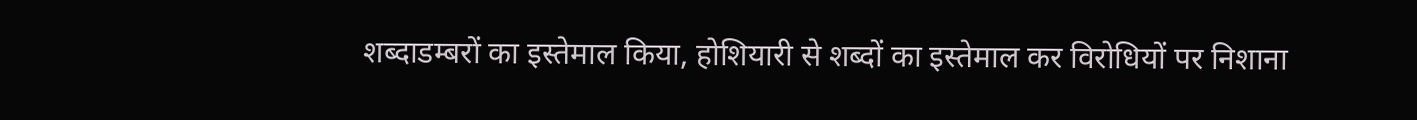शब्दाडम्बरों का इस्तेमाल किया, होशियारी से शब्दों का इस्तेमाल कर विरोधियों पर निशाना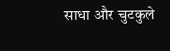साधा और चुटकुले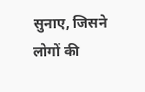सुनाए, जिसने लोगों की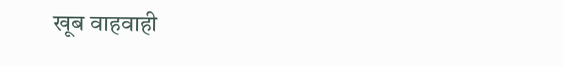खूब वाहवाही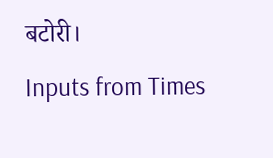बटोरी।
Inputs from Times